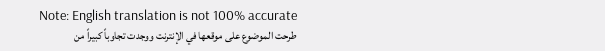Note: English translation is not 100% accurate
طرحت الموضوع على موقعها في الإنترنت ووجدت تجاوباً كبيراً من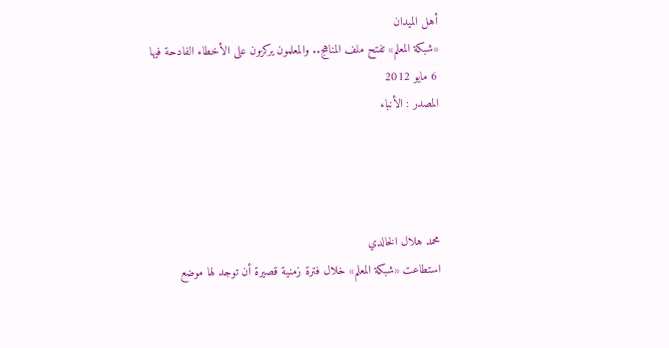أهل الميدان
«شبكة المعلم» تفتح ملف المناهج.. والمعلمون يركزون على الأخطاء الفادحة فيها
6 مايو 2012
المصدر : الأنباء




محمد هلال الخالدي
استطاعت «شبكة المعلم» خلال فترة زمنية قصيرة أن توجد لها موضع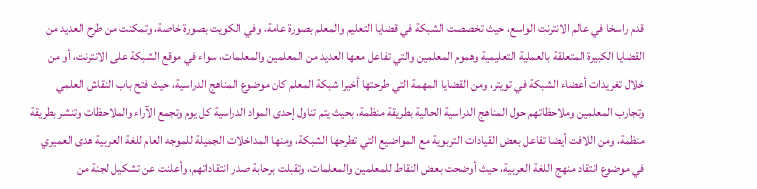قدم راسخا في عالم الانترنت الواسع، حيث تخصصت الشبكة في قضايا التعليم والمعلم بصورة عامة، وفي الكويت بصورة خاصة، وتمكنت من طرح العديد من القضايا الكبيرة المتعلقة بالعملية التعليمية وهموم المعلمين والتي تفاعل معها العديد من المعلمين والمعلمات، سواء في موقع الشبكة على الانترنت، أو من خلال تغريدات أعضاء الشبكة في تويتر، ومن القضايا المهمة التي طرحتها أخيرا شبكة المعلم كان موضوع المناهج الدراسية، حيث فتح باب النقاش العلمي وتجارب المعلمين وملاحظاتهم حول المناهج الدراسية الحالية بطريقة منظمة، بحيث يتم تناول إحدى المواد الدراسية كل يوم وتجمع الآراء والملاحظات وتنشر بطريقة منظمة، ومن اللافت أيضا تفاعل بعض القيادات التربوية مع المواضيع التي تطرحها الشبكة، ومنها المداخلات الجميلة للموجه العام للغة العربية هدى العميري في موضوع انتقاد منهج اللغة العربية، حيث أوضحت بعض النقاط للمعلمين والمعلمات، وتقبلت برحابة صدر انتقاداتهم، وأعلنت عن تشكيل لجنة من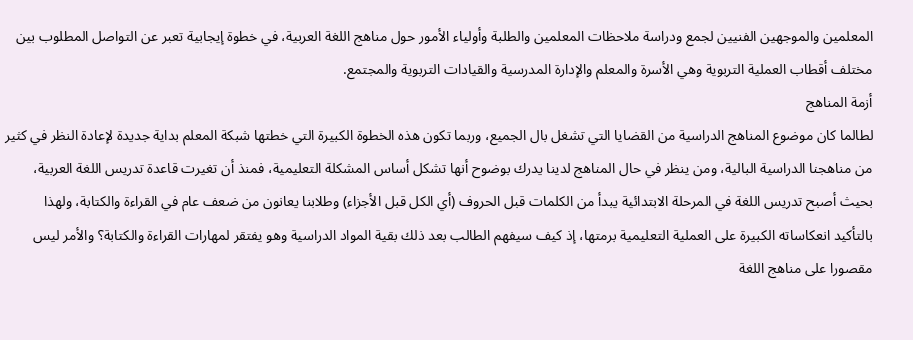المعلمين والموجهين الفنيين لجمع ودراسة ملاحظات المعلمين والطلبة وأولياء الأمور حول مناهج اللغة العربية، في خطوة إيجابية تعبر عن التواصل المطلوب بين مختلف أقطاب العملية التربوية وهي الأسرة والمعلم والإدارة المدرسية والقيادات التربوية والمجتمع.
أزمة المناهج
لطالما كان موضوع المناهج الدراسية من القضايا التي تشغل بال الجميع، وربما تكون هذه الخطوة الكبيرة التي خطتها شبكة المعلم بداية جديدة لإعادة النظر في كثير من مناهجنا الدراسية البالية، ومن ينظر في حال المناهج لدينا يدرك بوضوح أنها تشكل أساس المشكلة التعليمية، فمنذ أن تغيرت قاعدة تدريس اللغة العربية، بحيث أصبح تدريس اللغة في المرحلة الابتدائية يبدأ من الكلمات قبل الحروف (أي الكل قبل الأجزاء) وطلابنا يعانون من ضعف عام في القراءة والكتابة، ولهذا بالتأكيد انعكاساته الكبيرة على العملية التعليمية برمتها، إذ كيف سيفهم الطالب بعد ذلك بقية المواد الدراسية وهو يفتقر لمهارات القراءة والكتابة؟ والأمر ليس مقصورا على مناهج اللغة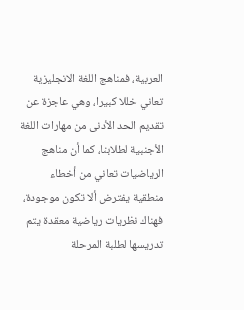العربية، فمناهج اللغة الانجليزية تعاني خللا كبيرا، وهي عاجزة عن تقديم الحد الأدنى من مهارات اللغة الأجنبية لطلابنا، كما أن مناهج الرياضيات تعاني من أخطاء منطقية يفترض ألا تكون موجودة، فهناك نظريات رياضية معقدة يتم تدريسها لطلبة المرحلة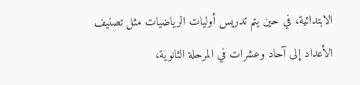الابتدائية، في حين يتم تدريس أوليات الرياضيات مثل تصنيف الأعداد إلى آحاد وعشرات في المرحلة الثانوية،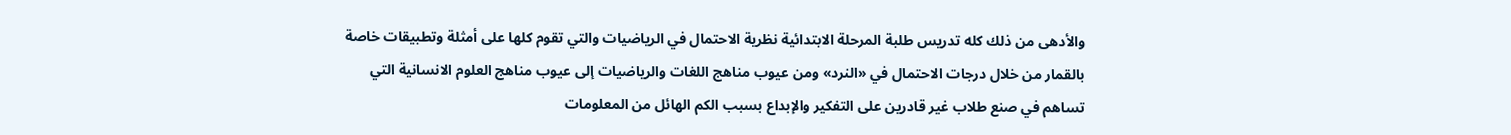والأدهى من ذلك كله تدريس طلبة المرحلة الابتدائية نظرية الاحتمال في الرياضيات والتي تقوم كلها على أمثلة وتطبيقات خاصة بالقمار من خلال درجات الاحتمال في «النرد» ومن عيوب مناهج اللغات والرياضيات إلى عيوب مناهج العلوم الانسانية التي تساهم في صنع طلاب غير قادرين على التفكير والإبداع بسبب الكم الهائل من المعلومات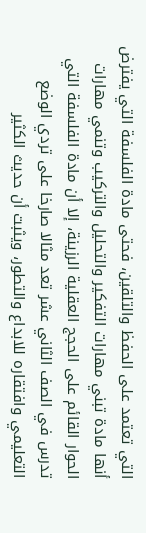التي تعتمد على الحفظ والتلقين، فحتى مادة الفلسفة التي يفترض أنها مادة تبني مهارات التفكير والتحليل والتركيب وتنمي مهارات الحوار القائم على الحجج العقلية الرزينة، إلا أن مادة الفلسفة التي تدرس في الصف الثاني عشر تعد مثالا صارخا على تردي الوضع التعليمي وافتقاره للابداع والتطور، ويثبت أن حديث الكثير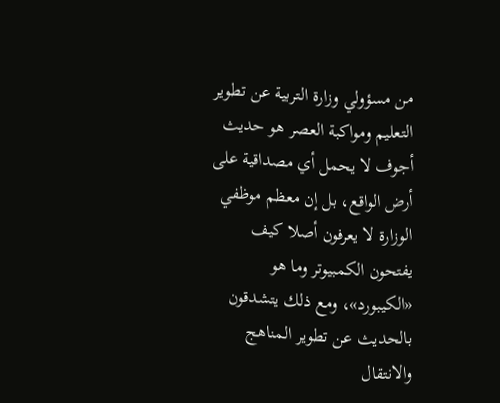من مسؤولي وزارة التربية عن تطوير التعليم ومواكبة العصر هو حديث أجوف لا يحمل أي مصداقية على أرض الواقع، بل إن معظم موظفي الوزارة لا يعرفون أصلا كيف يفتحون الكمبيوتر وما هو «الكيبورد»، ومع ذلك يتشدقون بالحديث عن تطوير المناهج والانتقال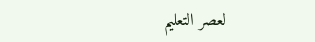لعصر التعليم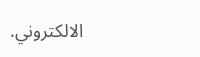الالكتروني.